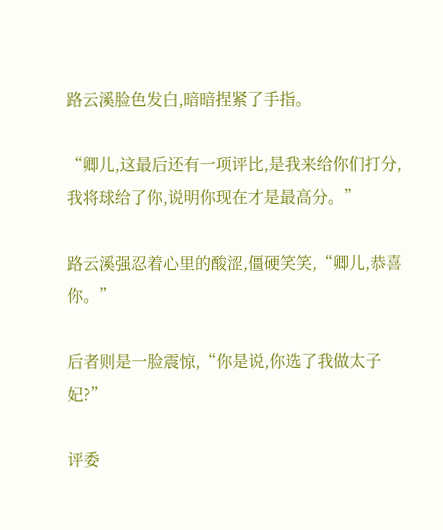路云溪脸色发白,暗暗捏紧了手指。

“卿儿,这最后还有一项评比,是我来给你们打分,我将球给了你,说明你现在才是最高分。”

路云溪强忍着心里的酸涩,僵硬笑笑,“卿儿,恭喜你。”

后者则是一脸震惊,“你是说,你选了我做太子妃?”

评委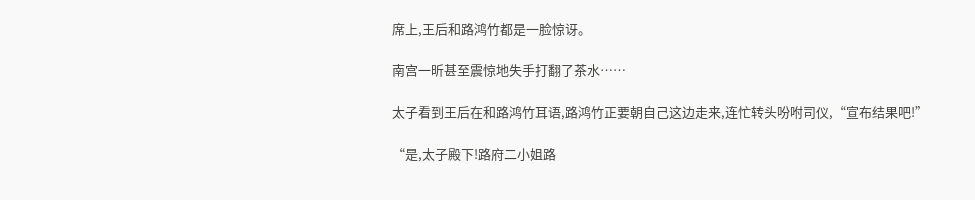席上,王后和路鸿竹都是一脸惊讶。

南宫一昕甚至震惊地失手打翻了茶水……

太子看到王后在和路鸿竹耳语,路鸿竹正要朝自己这边走来,连忙转头吩咐司仪,“宣布结果吧!”

“是,太子殿下!路府二小姐路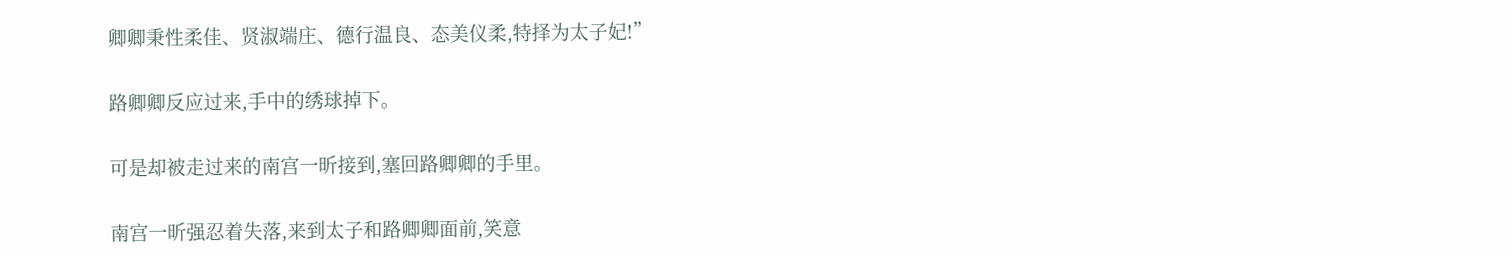卿卿秉性柔佳、贤淑端庄、德行温良、态美仪柔,特择为太子妃!”

路卿卿反应过来,手中的绣球掉下。

可是却被走过来的南宫一昕接到,塞回路卿卿的手里。

南宫一昕强忍着失落,来到太子和路卿卿面前,笑意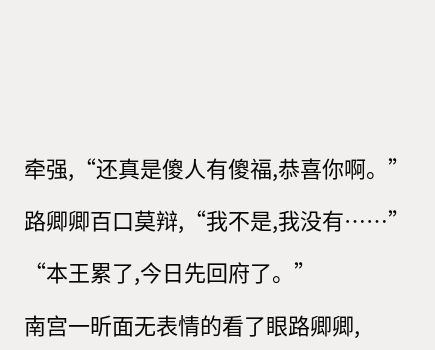牵强,“还真是傻人有傻福,恭喜你啊。”

路卿卿百口莫辩,“我不是,我没有……”

“本王累了,今日先回府了。”

南宫一昕面无表情的看了眼路卿卿,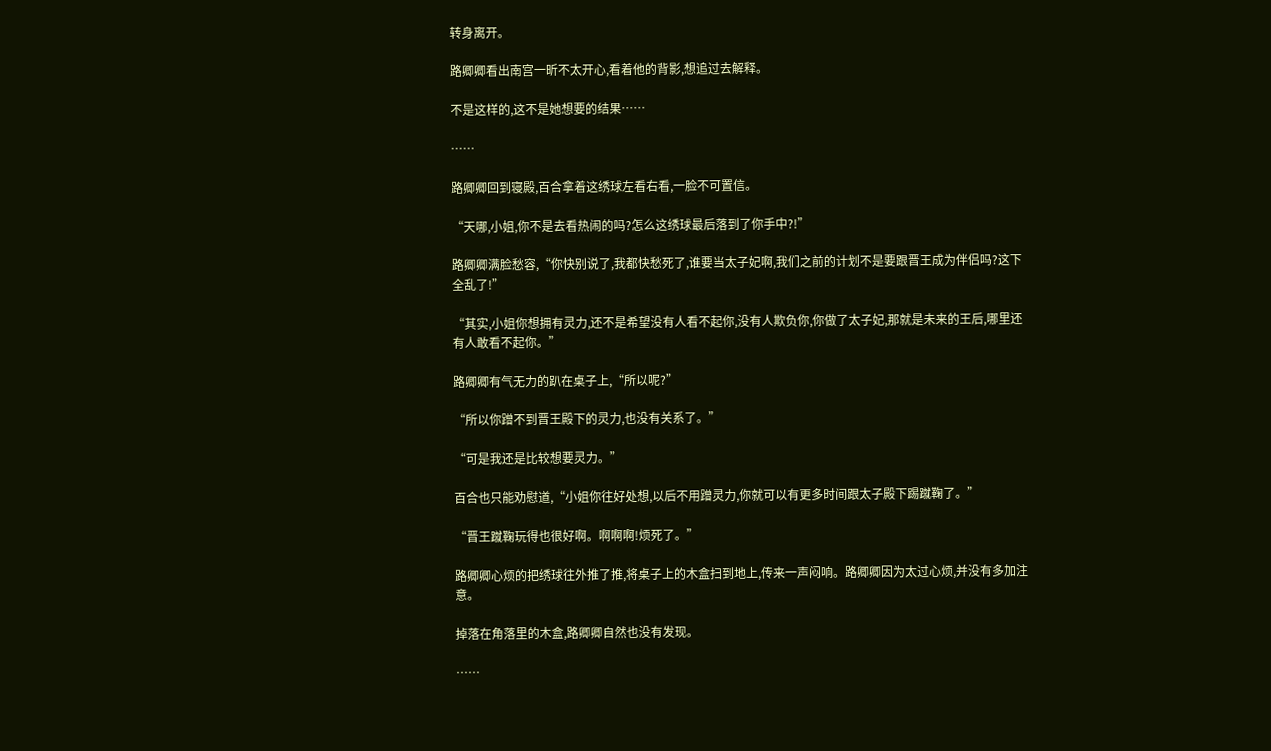转身离开。

路卿卿看出南宫一昕不太开心,看着他的背影,想追过去解释。

不是这样的,这不是她想要的结果……

……

路卿卿回到寝殿,百合拿着这绣球左看右看,一脸不可置信。

“天哪,小姐,你不是去看热闹的吗?怎么这绣球最后落到了你手中?!”

路卿卿满脸愁容,“你快别说了,我都快愁死了,谁要当太子妃啊,我们之前的计划不是要跟晋王成为伴侣吗?这下全乱了!”

“其实,小姐你想拥有灵力,还不是希望没有人看不起你,没有人欺负你,你做了太子妃,那就是未来的王后,哪里还有人敢看不起你。”

路卿卿有气无力的趴在桌子上,“所以呢?”

“所以你蹭不到晋王殿下的灵力,也没有关系了。”

“可是我还是比较想要灵力。”

百合也只能劝慰道,“小姐你往好处想,以后不用蹭灵力,你就可以有更多时间跟太子殿下踢蹴鞠了。”

“晋王蹴鞠玩得也很好啊。啊啊啊!烦死了。”

路卿卿心烦的把绣球往外推了推,将桌子上的木盒扫到地上,传来一声闷响。路卿卿因为太过心烦,并没有多加注意。

掉落在角落里的木盒,路卿卿自然也没有发现。

……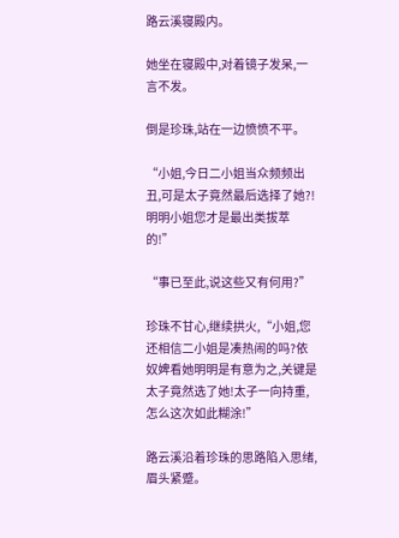路云溪寝殿内。

她坐在寝殿中,对着镜子发呆,一言不发。

倒是珍珠,站在一边愤愤不平。

“小姐,今日二小姐当众频频出丑,可是太子竟然最后选择了她?!明明小姐您才是最出类拔萃的!”

“事已至此,说这些又有何用?”

珍珠不甘心,继续拱火,“小姐,您还相信二小姐是凑热闹的吗?依奴婢看她明明是有意为之,关键是太子竟然选了她!太子一向持重,怎么这次如此糊涂!”

路云溪沿着珍珠的思路陷入思绪,眉头紧蹙。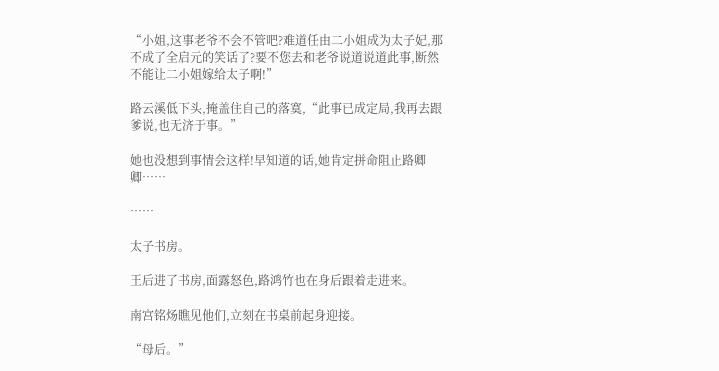“小姐,这事老爷不会不管吧?难道任由二小姐成为太子妃,那不成了全启元的笑话了?要不您去和老爷说道说道此事,断然不能让二小姐嫁给太子啊!”

路云溪低下头,掩盖住自己的落寞,“此事已成定局,我再去跟爹说,也无济于事。”

她也没想到事情会这样!早知道的话,她肯定拼命阻止路卿卿……

……

太子书房。

王后进了书房,面露怒色,路鸿竹也在身后跟着走进来。

南宫铭炀瞧见他们,立刻在书桌前起身迎接。

“母后。”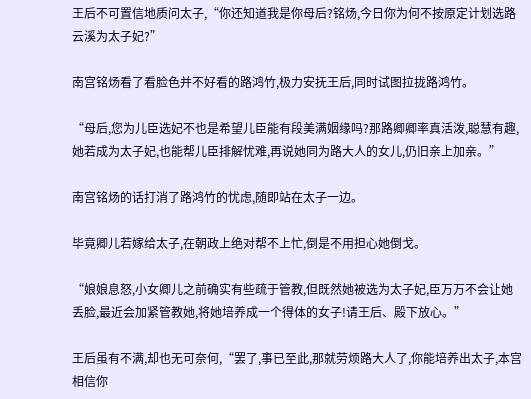王后不可置信地质问太子,“你还知道我是你母后?铭炀,今日你为何不按原定计划选路云溪为太子妃?”

南宫铭炀看了看脸色并不好看的路鸿竹,极力安抚王后,同时试图拉拢路鸿竹。

“母后,您为儿臣选妃不也是希望儿臣能有段美满姻缘吗?那路卿卿率真活泼,聪慧有趣,她若成为太子妃,也能帮儿臣排解忧难,再说她同为路大人的女儿,仍旧亲上加亲。”

南宫铭炀的话打消了路鸿竹的忧虑,随即站在太子一边。

毕竟卿儿若嫁给太子,在朝政上绝对帮不上忙,倒是不用担心她倒戈。

“娘娘息怒,小女卿儿之前确实有些疏于管教,但既然她被选为太子妃,臣万万不会让她丢脸,最近会加紧管教她,将她培养成一个得体的女子!请王后、殿下放心。”

王后虽有不满,却也无可奈何,“罢了,事已至此,那就劳烦路大人了,你能培养出太子,本宫相信你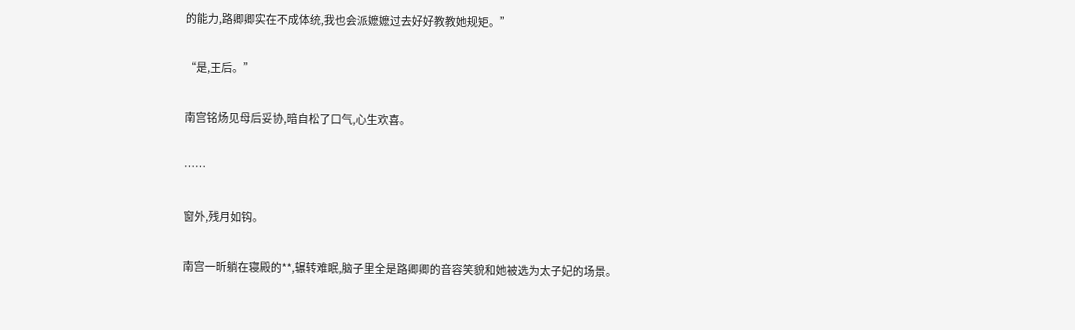的能力,路卿卿实在不成体统,我也会派嬷嬷过去好好教教她规矩。”

“是,王后。”

南宫铭炀见母后妥协,暗自松了口气,心生欢喜。

……

窗外,残月如钩。

南宫一昕躺在寝殿的**,辗转难眠,脑子里全是路卿卿的音容笑貌和她被选为太子妃的场景。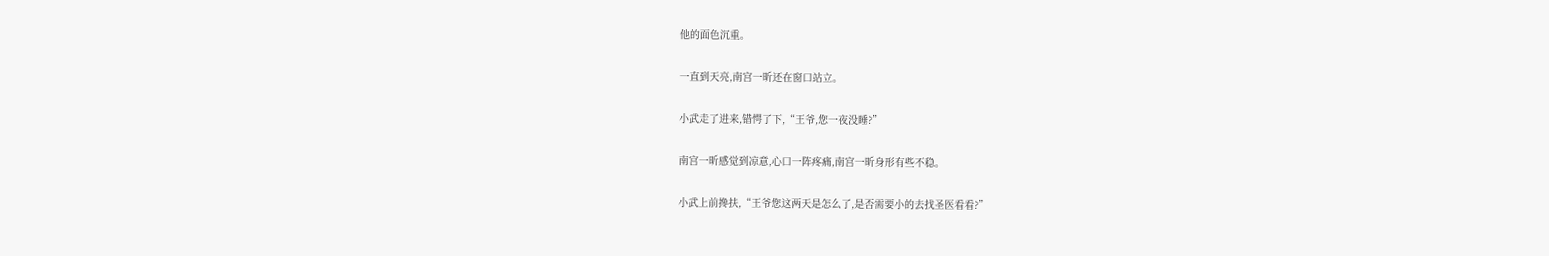他的面色沉重。

一直到天亮,南宫一昕还在窗口站立。

小武走了进来,错愕了下,“王爷,您一夜没睡?”

南宫一昕感觉到凉意,心口一阵疼痛,南宫一昕身形有些不稳。

小武上前搀扶,“王爷您这两天是怎么了,是否需要小的去找圣医看看?”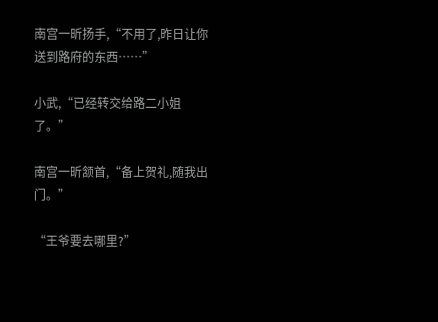南宫一昕扬手,“不用了,昨日让你送到路府的东西……”

小武,“已经转交给路二小姐了。”

南宫一昕颔首,“备上贺礼,随我出门。”

“王爷要去哪里?”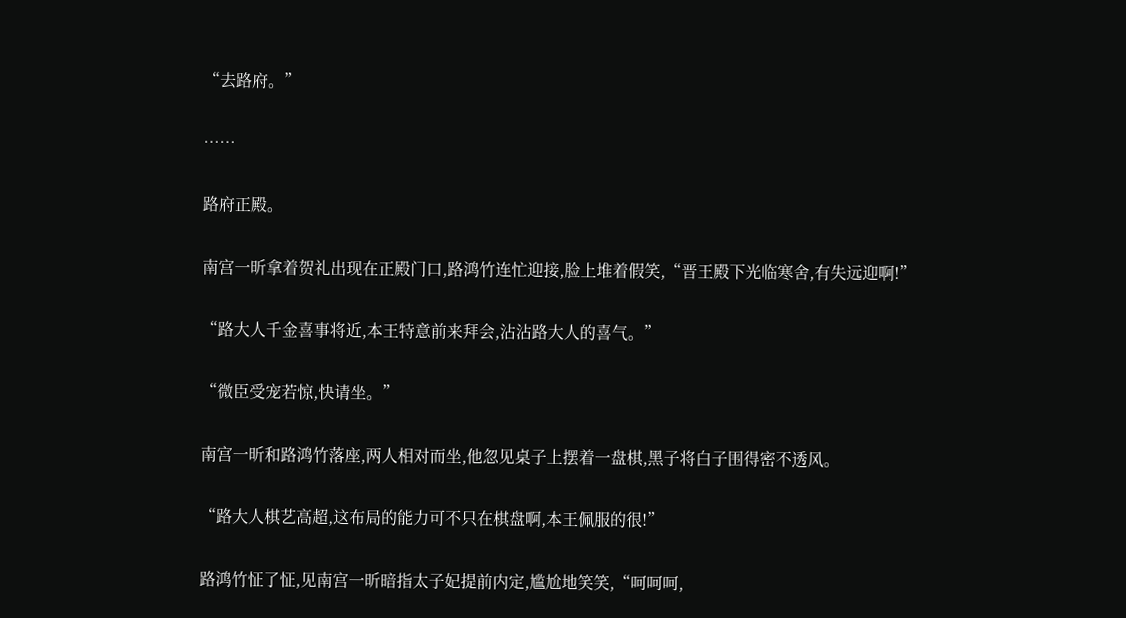“去路府。”

……

路府正殿。

南宫一昕拿着贺礼出现在正殿门口,路鸿竹连忙迎接,脸上堆着假笑,“晋王殿下光临寒舍,有失远迎啊!”

“路大人千金喜事将近,本王特意前来拜会,沾沾路大人的喜气。”

“微臣受宠若惊,快请坐。”

南宫一昕和路鸿竹落座,两人相对而坐,他忽见桌子上摆着一盘棋,黑子将白子围得密不透风。

“路大人棋艺高超,这布局的能力可不只在棋盘啊,本王佩服的很!”

路鸿竹怔了怔,见南宫一昕暗指太子妃提前内定,尴尬地笑笑,“呵呵呵,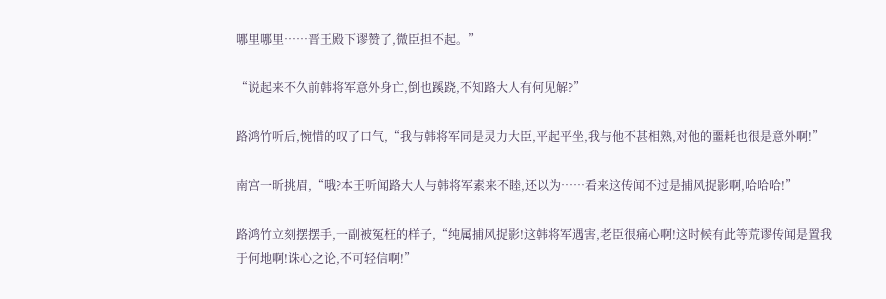哪里哪里……晋王殿下谬赞了,微臣担不起。”

“说起来不久前韩将军意外身亡,倒也蹊跷,不知路大人有何见解?”

路鸿竹听后,惋惜的叹了口气,“我与韩将军同是灵力大臣,平起平坐,我与他不甚相熟,对他的噩耗也很是意外啊!”

南宫一昕挑眉,“哦?本王听闻路大人与韩将军素来不睦,还以为……看来这传闻不过是捕风捉影啊,哈哈哈!”

路鸿竹立刻摆摆手,一副被冤枉的样子,“纯属捕风捉影!这韩将军遇害,老臣很痛心啊!这时候有此等荒谬传闻是置我于何地啊!诛心之论,不可轻信啊!”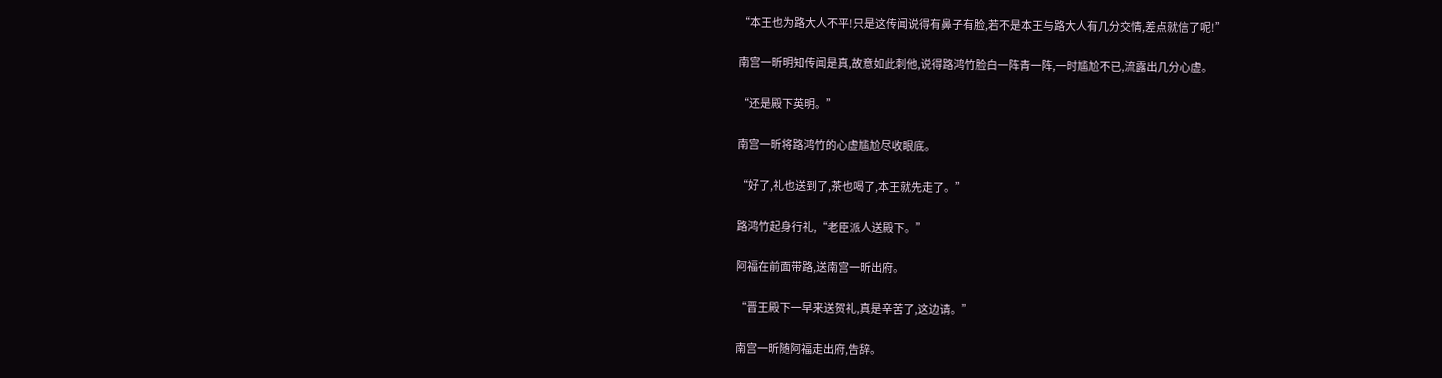“本王也为路大人不平!只是这传闻说得有鼻子有脸,若不是本王与路大人有几分交情,差点就信了呢!”

南宫一昕明知传闻是真,故意如此刺他,说得路鸿竹脸白一阵青一阵,一时尴尬不已,流露出几分心虚。

“还是殿下英明。”

南宫一昕将路鸿竹的心虚尴尬尽收眼底。

“好了,礼也送到了,茶也喝了,本王就先走了。”

路鸿竹起身行礼,“老臣派人送殿下。”

阿福在前面带路,送南宫一昕出府。

“晋王殿下一早来送贺礼,真是辛苦了,这边请。”

南宫一昕随阿福走出府,告辞。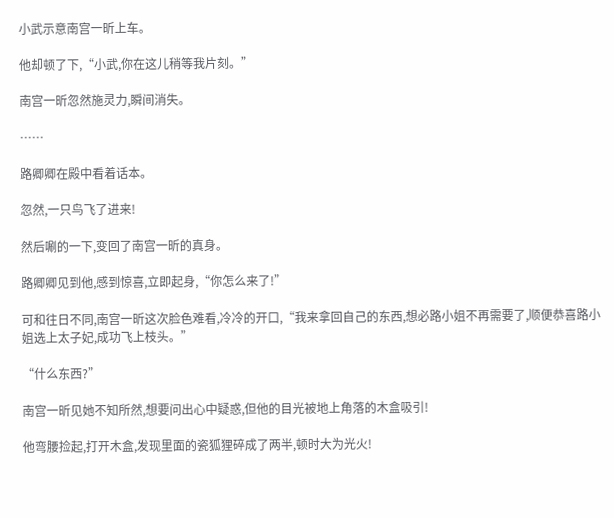小武示意南宫一昕上车。

他却顿了下,“小武,你在这儿稍等我片刻。”

南宫一昕忽然施灵力,瞬间消失。

……

路卿卿在殿中看着话本。

忽然,一只鸟飞了进来!

然后唰的一下,变回了南宫一昕的真身。

路卿卿见到他,感到惊喜,立即起身,“你怎么来了!”

可和往日不同,南宫一昕这次脸色难看,冷冷的开口,“我来拿回自己的东西,想必路小姐不再需要了,顺便恭喜路小姐选上太子妃,成功飞上枝头。”

“什么东西?”

南宫一昕见她不知所然,想要问出心中疑惑,但他的目光被地上角落的木盒吸引!

他弯腰捡起,打开木盒,发现里面的瓷狐狸碎成了两半,顿时大为光火!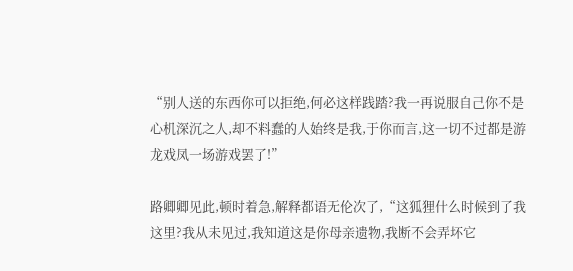“别人送的东西你可以拒绝,何必这样践踏?我一再说服自己你不是心机深沉之人,却不料蠢的人始终是我,于你而言,这一切不过都是游龙戏凤一场游戏罢了!”

路卿卿见此,顿时着急,解释都语无伦次了,“这狐狸什么时候到了我这里?我从未见过,我知道这是你母亲遗物,我断不会弄坏它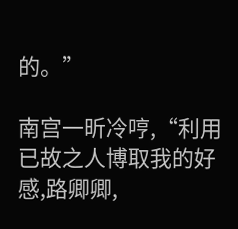的。”

南宫一昕冷哼,“利用已故之人博取我的好感,路卿卿,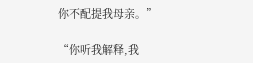你不配提我母亲。”

“你听我解释,我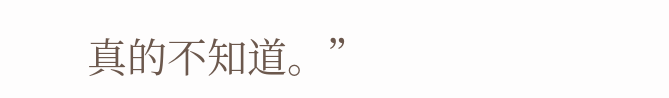真的不知道。”